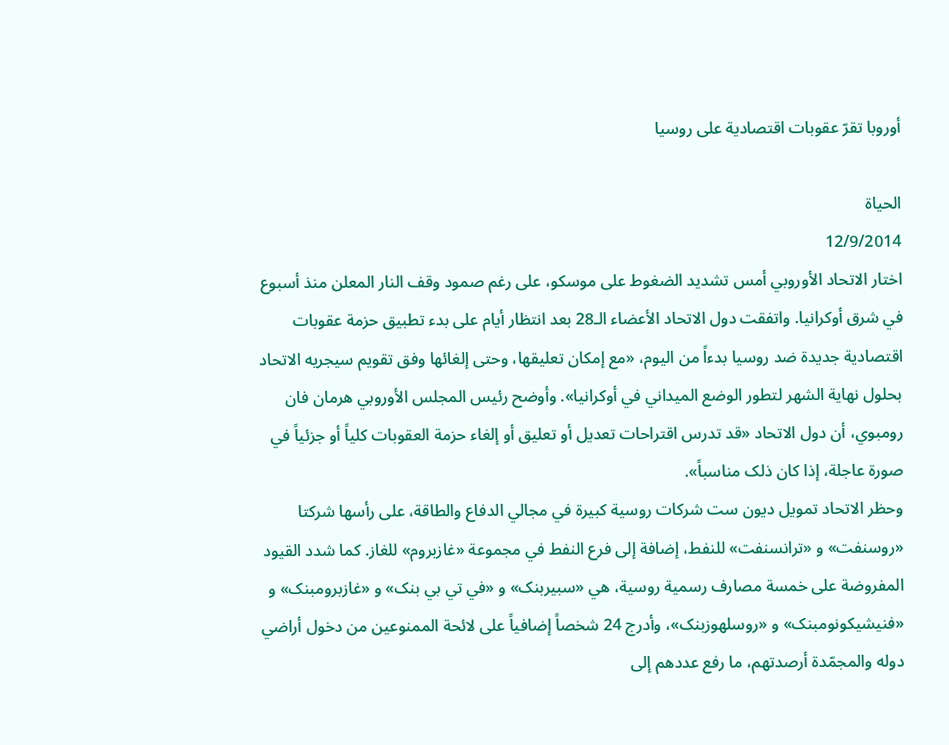أوروبا تقرّ عقوبات اقتصادية علی روسيا

الحياة
12/9/2014
اختار الاتحاد الأوروبي أمس تشديد الضغوط علی موسکو، علی رغم صمود وقف النار المعلن منذ أسبوع في شرق أوکرانيا. واتفقت دول الاتحاد الأعضاء الـ28 بعد انتظار أيام علی بدء تطبيق حزمة عقوبات اقتصادية جديدة ضد روسيا بدءاً من اليوم، «مع إمکان تعليقها، وحتی إلغائها وفق تقويم سيجريه الاتحاد بحلول نهاية الشهر لتطور الوضع الميداني في أوکرانيا». وأوضح رئيس المجلس الأوروبي هرمان فان رومبوي، أن دول الاتحاد «قد تدرس اقتراحات تعديل أو تعليق أو إلغاء حزمة العقوبات کلياً أو جزئياً في صورة عاجلة، إذا کان ذلک مناسباً».
وحظر الاتحاد تمويل ديون ست شرکات روسية کبيرة في مجالي الدفاع والطاقة، علی رأسها شرکتا «روسنفت» و «ترانسنفت» للنفط، إضافة إلی فرع النفط في مجموعة «غازبروم» للغاز. کما شدد القيود المفروضة علی خمسة مصارف رسمية روسية، هي «سبيربنک» و «في تي بي بنک» و «غازبرومبنک» و «فنيشيکونومبنک» و «روسلهوزبنک»، وأدرج 24 شخصاً إضافياً علی لائحة الممنوعين من دخول أراضي دوله والمجمّدة أرصدتهم، ما رفع عددهم إلی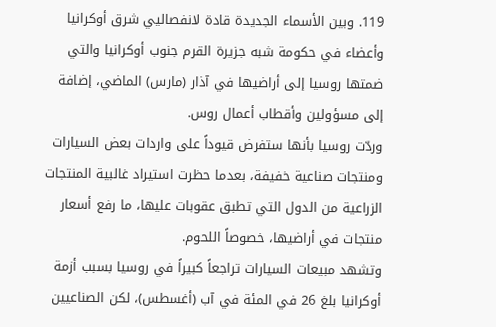119. وبين الأسماء الجديدة قادة لانفصاليي شرق أوکرانيا وأعضاء في حکومة شبه جزيرة القرم جنوب أوکرانيا والتي ضمتها روسيا إلی أراضيها في آذار (مارس) الماضي، إضافة إلی مسؤولين وأقطاب أعمال روس.
وردّت روسيا بأنها ستفرض قيوداً علی واردات بعض السيارات ومنتجات صناعية خفيفة، بعدما حظرت استيراد غالبية المنتجات الزراعية من الدول التي تطبق عقوبات عليها، ما رفع أسعار منتجات في أراضيها، خصوصاً اللحوم.
وتشهد مبيعات السيارات تراجعاً کبيراً في روسيا بسبب أزمة أوکرانيا بلغ 26 في المئة في آب (أغسطس)، لکن الصناعيين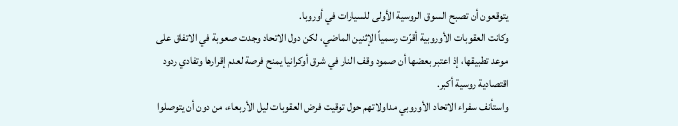يتوقعون أن تصبح السوق الروسية الأولی للسيارات في أوروبا.
وکانت العقوبات الأوروبية أقرّت رسمياً الإثنين الماضي، لکن دول الاتحاد وجدت صعوبة في الاتفاق علی موعد تطبيقها، إذ اعتبر بعضها أن صمود وقف النار في شرق أوکرانيا يمنح فرصة لعدم إقرارها وتفادي ردود اقتصادية روسية أکبر.
واستأنف سفراء الاتحاد الأوروبي مداولاتهم حول توقيت فرض العقوبات ليل الأربعاء، من دون أن يتوصلوا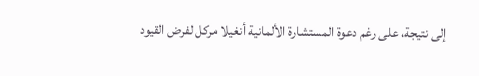إلی نتيجة، علی رغم دعوة المستشارة الألمانية أنغيلا مرکل لفرض القيود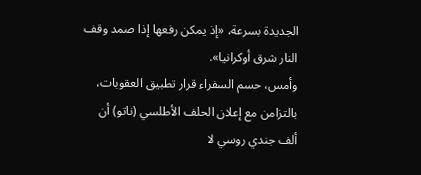الجديدة بسرعة، «إذ يمکن رفعها إذا صمد وقف النار شرق أوکرانيا».
وأمس، حسم السفراء قرار تطبيق العقوبات، بالتزامن مع إعلان الحلف الأطلسي (ناتو) أن ألف جندي روسي لا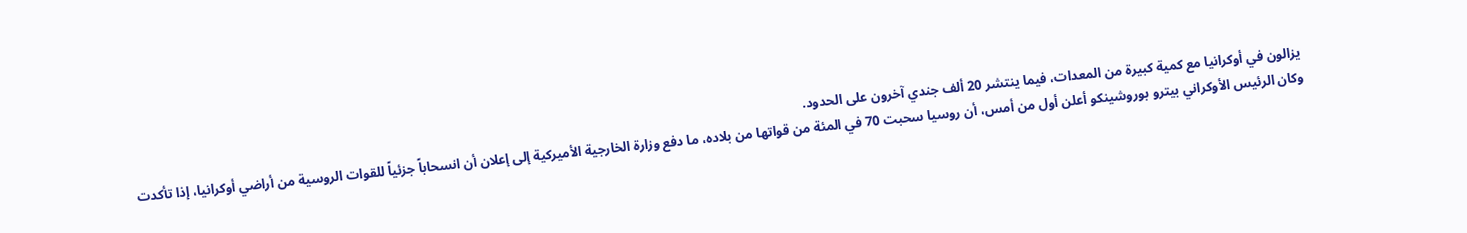يزالون في أوکرانيا مع کمية کبيرة من المعدات، فيما ينتشر 20 ألف جندي آخرون علی الحدود.
وکان الرئيس الأوکراني بيترو بوروشينکو أعلن أول من أمس، أن روسيا سحبت 70 في المئة من قواتها من بلاده، ما دفع وزارة الخارجية الأميرکية إلی إعلان أن انسحاباً جزئياً للقوات الروسية من أراضي أوکرانيا، إذا تأکدت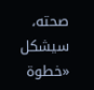صحته، سيشکل «خطوة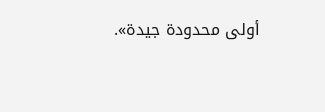أولی محدودة جيدة».